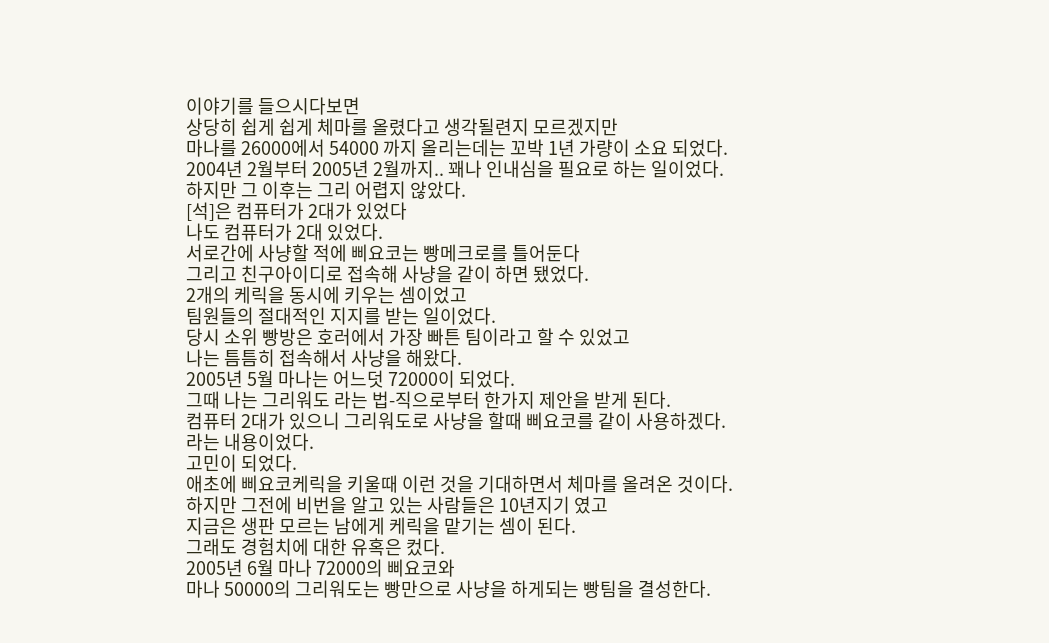이야기를 들으시다보면
상당히 쉽게 쉽게 체마를 올렸다고 생각될련지 모르겠지만
마나를 26000에서 54000 까지 올리는데는 꼬박 1년 가량이 소요 되었다.
2004년 2월부터 2005년 2월까지.. 꽤나 인내심을 필요로 하는 일이었다.
하지만 그 이후는 그리 어렵지 않았다.
[석]은 컴퓨터가 2대가 있었다
나도 컴퓨터가 2대 있었다.
서로간에 사냥할 적에 삐요코는 빵메크로를 틀어둔다
그리고 친구아이디로 접속해 사냥을 같이 하면 됐었다.
2개의 케릭을 동시에 키우는 셈이었고
팀원들의 절대적인 지지를 받는 일이었다.
당시 소위 빵방은 호러에서 가장 빠튼 팀이라고 할 수 있었고
나는 틈틈히 접속해서 사냥을 해왔다.
2005년 5월 마나는 어느덧 72000이 되었다.
그때 나는 그리워도 라는 법-직으로부터 한가지 제안을 받게 된다.
컴퓨터 2대가 있으니 그리워도로 사냥을 할때 삐요코를 같이 사용하겠다.
라는 내용이었다.
고민이 되었다.
애초에 삐요코케릭을 키울때 이런 것을 기대하면서 체마를 올려온 것이다.
하지만 그전에 비번을 알고 있는 사람들은 10년지기 였고
지금은 생판 모르는 남에게 케릭을 맡기는 셈이 된다.
그래도 경험치에 대한 유혹은 컸다.
2005년 6월 마나 72000의 삐요코와
마나 50000의 그리워도는 빵만으로 사냥을 하게되는 빵팀을 결성한다.